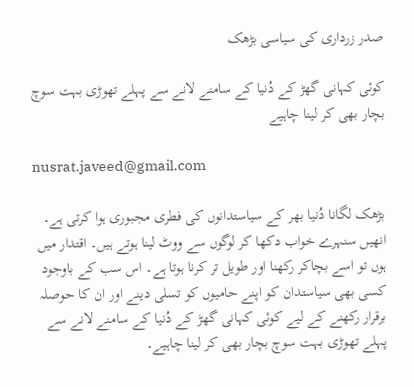صدر زرداری کی سیاسی بڑھک

کوئی کہانی گھڑ کے دُنیا کے سامنے لانے سے پہلے تھوڑی بہت سوچ بچار بھی کر لینا چاہیے

nusrat.javeed@gmail.com

بڑھک لگانا دُنیا بھر کے سیاستدانوں کی فطری مجبوری ہوا کرتی ہے۔ انھیں سنہرے خواب دکھا کر لوگوں سے ووٹ لینا ہوتے ہیں۔ اقتدار میں ہوں تو اسے بچاکر رکھنا اور طویل تر کرنا ہوتا ہے۔ اس سب کے باوجود کسی بھی سیاستدان کو اپنے حامیوں کو تسلی دینے اور ان کا حوصلہ برقرار رکھنے کے لیے کوئی کہانی گھڑ کے دُنیا کے سامنے لانے سے پہلے تھوڑی بہت سوچ بچار بھی کر لینا چاہیے۔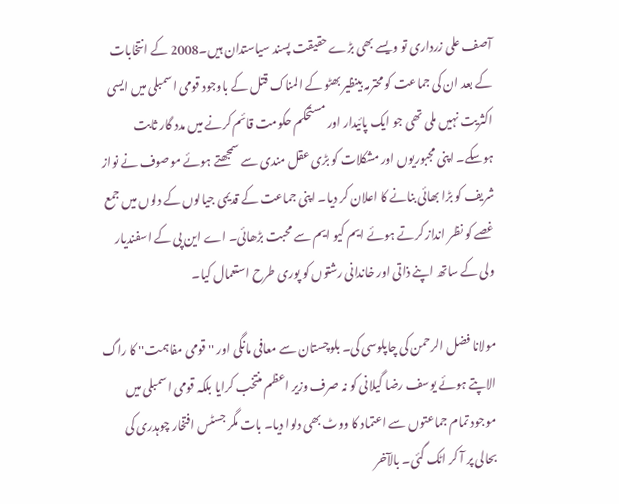آصف علی زرداری تو ویسے بھی بڑے حقیقت پسند سیاستدان ہیں۔2008 کے انتخابات کے بعد ان کی جماعت کو محترمہ بینظیر بھٹو کے المناک قتل کے باوجود قومی اسمبلی میں ایسی اکثریت نہیں ملی تھی جو ایک پائیدار اور مستحکم حکومت قائم کرنے میں مدد گار ثابت ہوسکے۔ اپنی مجبوریوں اور مشکلات کو بڑی عقل مندی سے سمجھتے ہوئے موصوف نے نواز شریف کو بڑا بھائی بنانے کا اعلان کر دیا۔ اپنی جماعت کے قدیمی جیالوں کے دلوں میں جمع غصے کو نظر انداز کرتے ہوئے ایم کیو ایم سے محبت بڑھائی۔ اے این پی کے اسفندیار ولی کے ساتھ اپنے ذاتی اور خاندانی رشتوں کو پوری طرح استعمال کیا۔

مولانا فضل الرحمن کی چاپلوسی کی۔ بلوچستان سے معافی مانگی اور ''قومی مفاہمت'' کا راگ الاپتے ہوئے یوسف رضا گیلانی کو نہ صرف وزیر اعظم منتخب کرایا بلکہ قومی اسمبلی میں موجود تمام جماعتوں سے اعتماد کا ووٹ بھی دلوا دیا۔ بات مگر جسٹس افتخار چوہدری کی بحالی پر آ کر اٹک گئی۔ بالآخر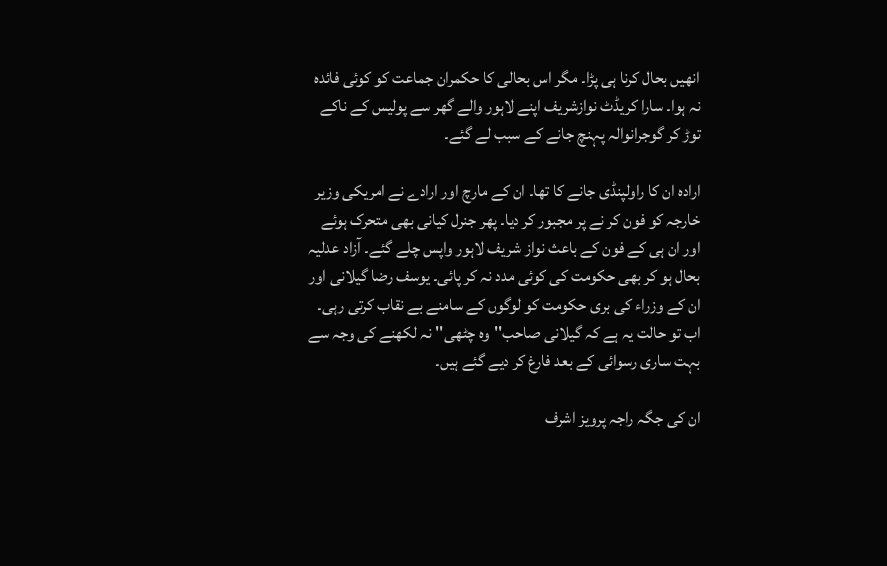انھیں بحال کرنا ہی پڑا۔ مگر اس بحالی کا حکمران جماعت کو کوئی فائدہ نہ ہوا۔ سارا کریڈٹ نوازشریف اپنے لاہور والے گھر سے پولیس کے ناکے توڑ کر گوجرانوالہ پہنچ جانے کے سبب لے گئے۔

ارادہ ان کا راولپنڈی جانے کا تھا۔ ان کے مارچ اور ارادے نے امریکی وزیر خارجہ کو فون کر نے پر مجبور کر دیا۔ پھر جنرل کیانی بھی متحرک ہوئے اور ان ہی کے فون کے باعث نواز شریف لاہور واپس چلے گئے۔ آزاد عدلیہ بحال ہو کر بھی حکومت کی کوئی مدد نہ کر پائی۔ یوسف رضا گیلانی اور ان کے وزراء کی بری حکومت کو لوگوں کے سامنے بے نقاب کرتی رہی۔ اب تو حالت یہ ہے کہ گیلانی صاحب''وہ چٹھی'' نہ لکھنے کی وجہ سے بہت ساری رسوائی کے بعد فارغ کر دیے گئے ہیں۔

ان کی جگہ راجہ پرویز اشرف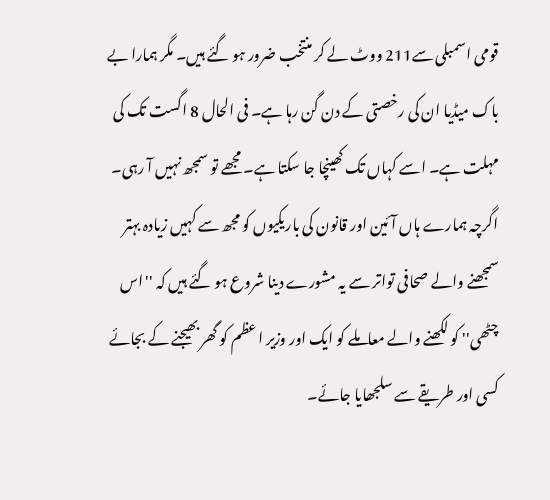قومی اسمبلی سے211 ووٹ لے کر منتخب ضرور ہو گئے ہیں۔ مگر ہمارا بے باک میڈیا ان کی رخصتی کے دن گن رہا ہے۔ فی الحال 8 اگست تک کی مہلت ہے۔ اسے کہاں تک کھینچا جا سکتا ہے۔ مجھے تو سمجھ نہیں آ رہی۔ اگرچہ ہمارے ہاں آئین اور قانون کی باریکیوں کو مجھ سے کہیں زیادہ بہتر سمجھنے والے صحافی تواتر سے یہ مشورے دینا شروع ہو گئے ہیں کہ ''اس چٹھی'' کو لکھنے والے معاملے کو ایک اور وزیر ا عظم کو گھر بھیجنے کے بجائے کسی اور طریقے سے سلجھایا جائے۔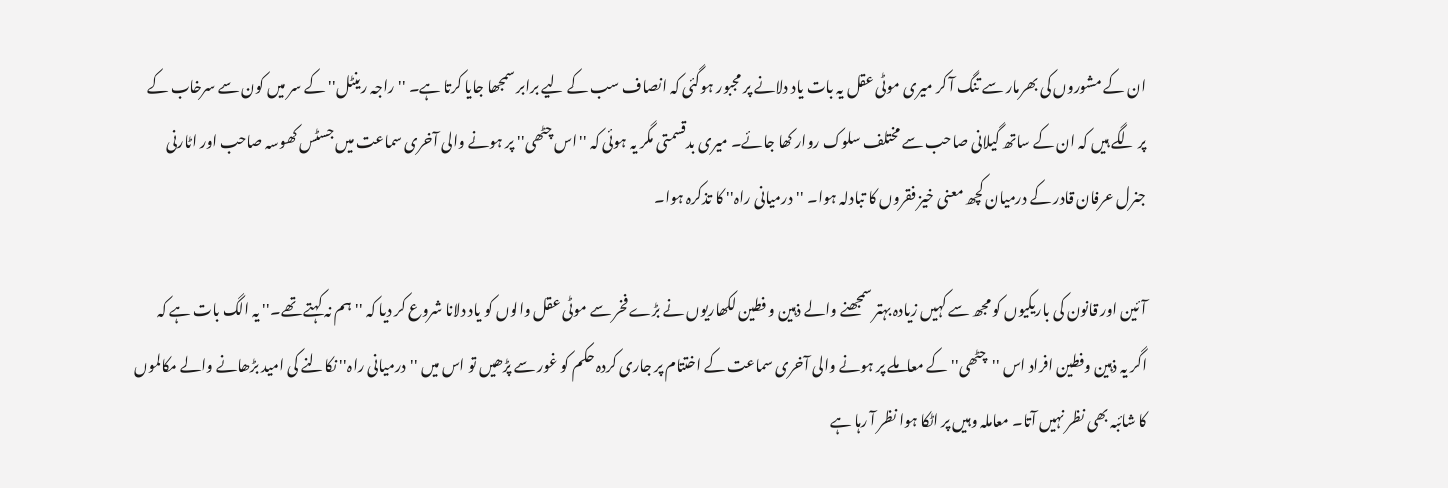ان کے مشوروں کی بھرمار سے تنگ آ کر میری موٹی عقل یہ بات یاد دلانے پر مجبور ہوگئی کہ انصاف سب کے لیے برابر سمجھا جایا کرتا ہے۔ ''راجہ رینٹل'' کے سر میں کون سے سرخاب کے پر لگے ہیں کہ ان کے ساتھ گیلانی صاحب سے مختلف سلوک روار کھا جائے۔ میری بدقسمتی مگر یہ ہوئی کہ ''اس چٹھی'' پر ہونے والی آخری سماعت میں جسٹس کھوسہ صاحب اور اٹارنی جنرل عرفان قادر کے درمیان کچھ معنی خیز فقروں کا تبادلہ ہوا۔ ''درمیانی راہ'' کا تذکرہ ہوا۔

آئین اور قانون کی باریکیوں کو مجھ سے کہیں زیادہ بہتر سمجھنے والے ذہین و فطین لکھاریوں نے بڑے فخر سے موٹی عقل والوں کو یاد دلانا شروع کر دیا کہ ''ہم نہ کہتے تھے۔'' یہ الگ بات ہے کہ اگر یہ ذہین وفطین افراد اس ''چٹھی'' کے معاملے پر ہونے والی آخری سماعت کے اختتام پر جاری کردہ حکم کو غور سے پڑھیں تو اس میں ''درمیانی راہ'' نکالنے کی امید بڑھانے والے مکالموں کا شائبہ بھی نظر نہیں آتا۔ معاملہ وہیں پر اٹکا ہوا نظر آ رہا ہے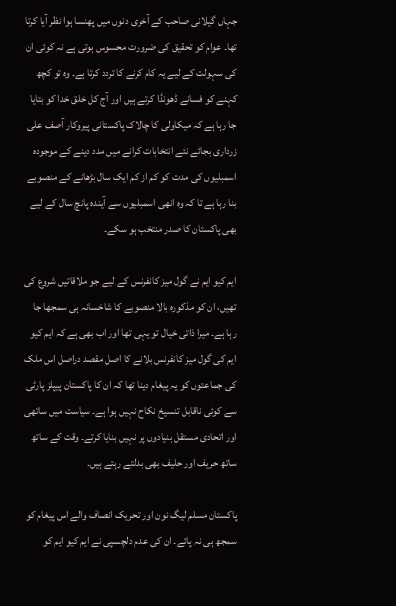جہاں گیلانی صاحب کے آخری دنوں میں پھنسا ہوا نظر آیا کرتا تھا۔ عوام کو تحقیق کی ضرورت محسوس ہوتی ہے نہ کوئی ان کی سہولت کے لیے یہ کام کرنے کا تردد کرتا ہے۔ وہ تو کچھ کہنے کو فسانے ڈھونڈا کرتے ہیں اور آج کل خلق خدا کو بتایا جا رہا ہے کہ میکاولی کا چالاک پاکستانی پیروکار آصف علی زرداری بجائے نئے انتخابات کرانے میں مدد دینے کے موجودہ اسمبلیوں کی مدت کو کم از کم ایک سال بڑھانے کے منصوبے بنا رہا ہے تا کہ وہ انھی اسمبلیوں سے آیندہ پانچ سال کے لیے بھی پاکستان کا صدر منتخب ہو سکے۔

ایم کیو ایم نے گول میز کانفرنس کے لیے جو ملاقاتیں شروع کی تھیں، ان کو مذکورہ بالا منصوبے کا شاخسانہ ہی سمجھا جا رہا ہے۔ میرا ذاتی خیال تو یہی تھا اور اب بھی ہے کہ ایم کیو ایم کی گول میز کانفرنس بلانے کا اصل مقصد دراصل اس ملک کی جماعتوں کو یہ پیغام دینا تھا کہ ان کا پاکستان پیپلز پارٹی سے کوئی ناقابل تنسیخ نکاح نہیں ہوا ہے۔ سیاست میں ساتھی اور اتحادی مستقل بنیادوں پر نہیں بنایا کرتے۔ وقت کے ساتھ ساتھ حریف اور حلیف بھی بدلتے رہتے ہیں۔

پاکستان مسلم لیگ نون اور تحریک انصاف والے اس پیغام کو سمجھ ہی نہ پائے۔ ان کی عدم دلچسپی نے ایم کیو ایم کو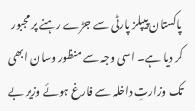پاکستان پیپلز پارٹی سے جڑے رہنے پر مجبور کر دیا ہے۔ اسی وجہ سے منظور وسان ابھی تک وزارتِ داخلہ سے فارغ ہوئے وزیر بے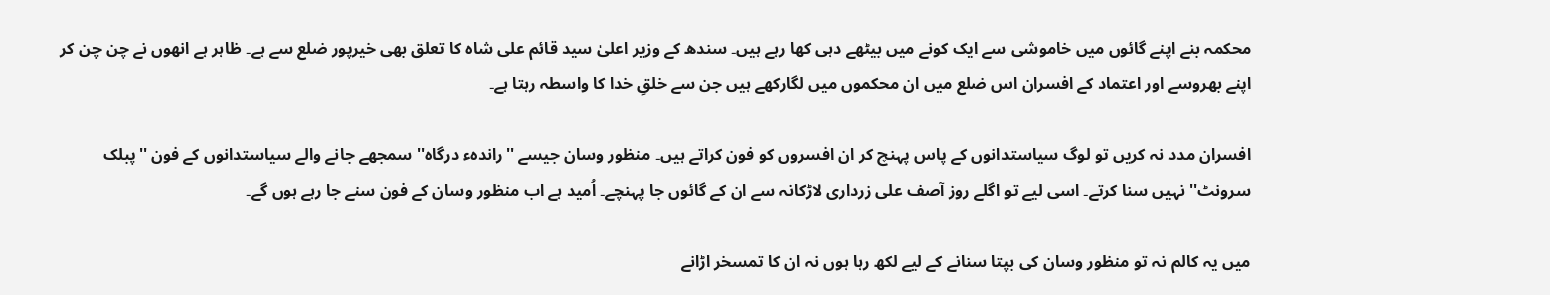محکمہ بنے اپنے گائوں میں خاموشی سے ایک کونے میں بیٹھے دہی کھا رہے ہیں۔ سندھ کے وزیر اعلیٰ سید قائم علی شاہ کا تعلق بھی خیرپور ضلع سے ہے۔ ظاہر ہے انھوں نے چن چن کر اپنے بھروسے اور اعتماد کے افسران اس ضلع میں ان محکموں میں لگارکھے ہیں جن سے خلقِ خدا کا واسطہ رہتا ہے۔

افسران مدد نہ کریں تو لوگ سیاستدانوں کے پاس پہنچ کر ان افسروں کو فون کراتے ہیں۔ منظور وسان جیسے ''راندہء درگاہ'' سمجھے جانے والے سیاستدانوں کے فون ''پبلک سرونٹ'' نہیں سنا کرتے۔ اسی لیے تو اگلے روز آصف علی زرداری لاڑکانہ سے ان کے گائوں جا پہنچے۔ اُمید ہے اب منظور وسان کے فون سنے جا رہے ہوں گے۔

میں یہ کالم نہ تو منظور وسان کی بپتا سنانے کے لیے لکھ رہا ہوں نہ ان کا تمسخر اڑانے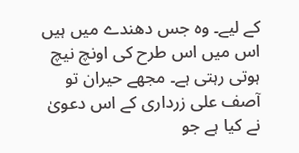کے لیے۔ وہ جس دھندے میں ہیں اس میں اس طرح کی اونچ نیچ ہوتی رہتی ہے۔ مجھے حیران تو آصف علی زرداری کے اس دعویٰ نے کیا ہے جو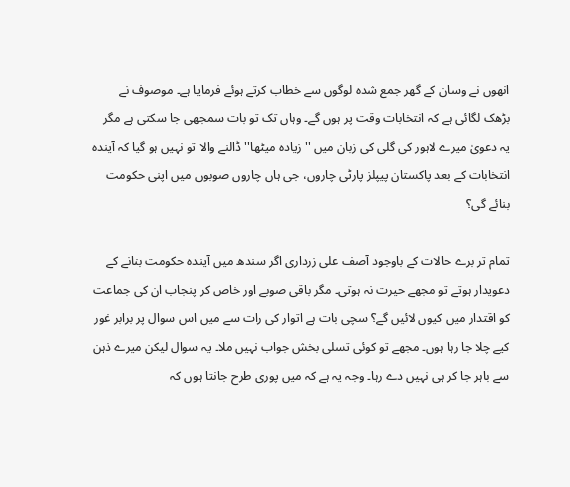انھوں نے وسان کے گھر جمع شدہ لوگوں سے خطاب کرتے ہوئے فرمایا ہے۔ موصوف نے بڑھک لگائی ہے کہ انتخابات وقت پر ہوں گے۔ وہاں تک تو بات سمجھی جا سکتی ہے مگر یہ دعویٰ میرے لاہور کی گلی کی زبان میں ''زیادہ میٹھا'' ڈالنے والا تو نہیں ہو گیا کہ آیندہ انتخابات کے بعد پاکستان پیپلز پارٹی چاروں، جی ہاں چاروں صوبوں میں اپنی حکومت بنائے گی؟

تمام تر برے حالات کے باوجود آصف علی زرداری اگر سندھ میں آیندہ حکومت بنانے کے دعویدار ہوتے تو مجھے حیرت نہ ہوتی۔ مگر باقی صوبے اور خاص کر پنجاب ان کی جماعت کو اقتدار میں کیوں لائیں گے؟ سچی بات ہے اتوار کی رات سے میں اس سوال پر برابر غور کیے چلا جا رہا ہوں۔ مجھے تو کوئی تسلی بخش جواب نہیں ملا۔ یہ سوال لیکن میرے ذہن سے باہر جا کر ہی نہیں دے رہا۔ وجہ یہ ہے کہ میں پوری طرح جانتا ہوں کہ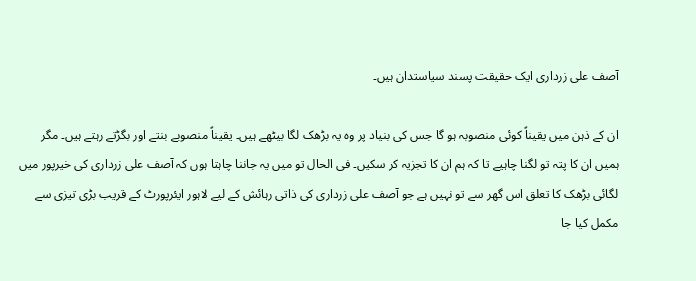آصف علی زرداری ایک حقیقت پسند سیاستدان ہیں۔

ان کے ذہن میں یقیناً کوئی منصوبہ ہو گا جس کی بنیاد پر وہ یہ بڑھک لگا بیٹھے ہیں۔ یقیناً منصوبے بنتے اور بگڑتے رہتے ہیں۔ مگر ہمیں ان کا پتہ تو لگنا چاہیے تا کہ ہم ان کا تجزیہ کر سکیں۔ فی الحال تو میں یہ جاننا چاہتا ہوں کہ آصف علی زرداری کی خیرپور میں لگائی بڑھک کا تعلق اس گھر سے تو نہیں ہے جو آصف علی زرداری کی ذاتی رہائش کے لیے لاہور ایئرپورٹ کے قریب بڑی تیزی سے مکمل کیا جا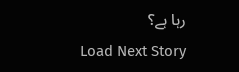رہا ہے؟
Load Next Story